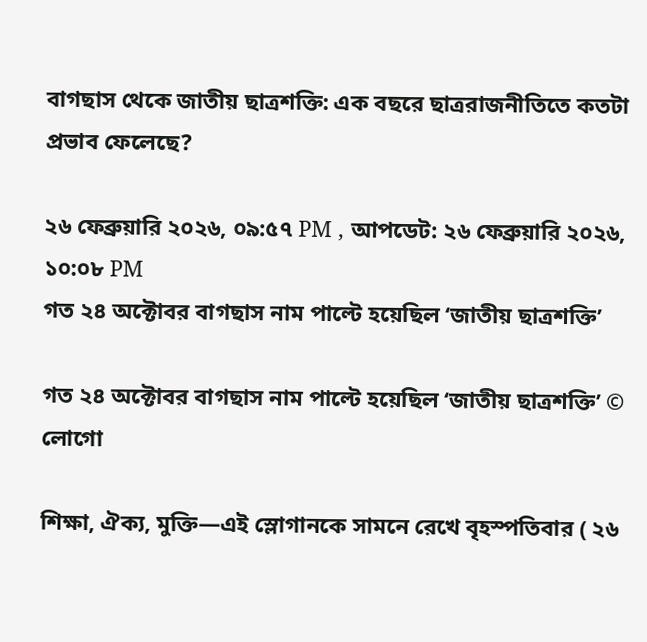বাগছাস থেকে জাতীয় ছাত্রশক্তি: এক বছরে ছাত্ররাজনীতিতে কতটা প্রভাব ফেলেছে?

২৬ ফেব্রুয়ারি ২০২৬, ০৯:৫৭ PM , আপডেট: ২৬ ফেব্রুয়ারি ২০২৬, ১০:০৮ PM
গত ২৪ অক্টোবর বাগছাস নাম পাল্টে হয়েছিল ‘জাতীয় ছাত্রশক্তি’

গত ২৪ অক্টোবর বাগছাস নাম পাল্টে হয়েছিল ‘জাতীয় ছাত্রশক্তি’ © লোগো

শিক্ষা, ঐক্য, মুক্তি—এই স্লোগানকে সামনে রেখে বৃহস্পতিবার ( ২৬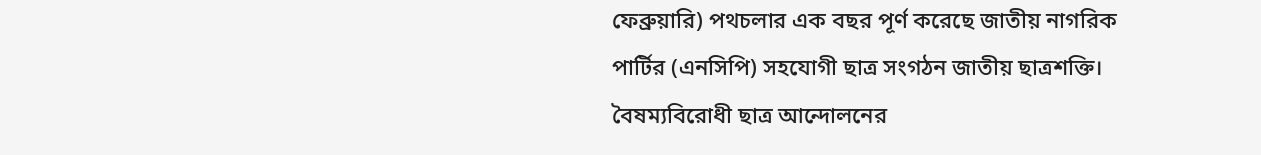ফেব্রুয়ারি) পথচলার এক বছর পূর্ণ করেছে জাতীয় নাগরিক পার্টির (এনসিপি) সহযোগী ছাত্র সংগঠন জাতীয় ছাত্রশক্তি। বৈষম্যবিরোধী ছাত্র আন্দোলনের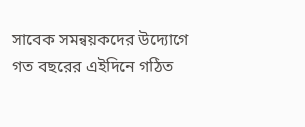সাবেক সমন্বয়কদের উদ্যোগে গত বছরের এইদিনে গঠিত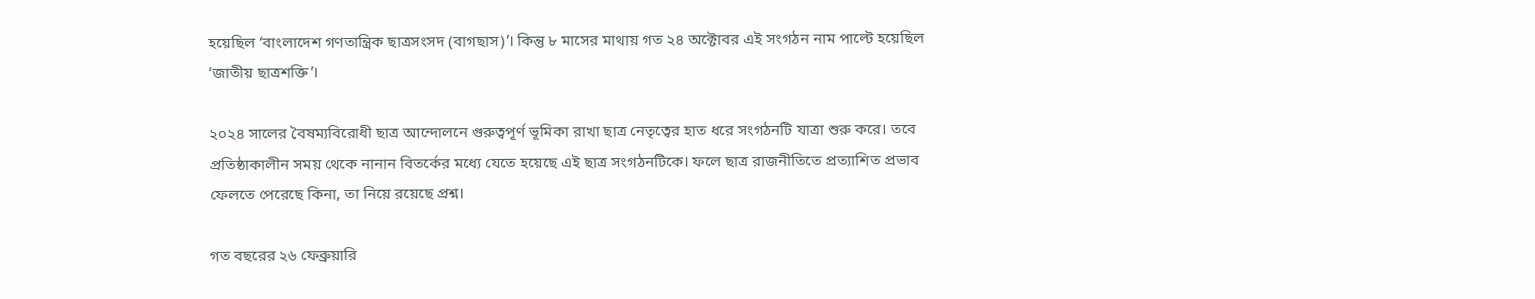হয়েছিল ‘বাংলাদেশ গণতান্ত্রিক ছাত্রসংসদ (বাগছাস)’। কিন্তু ৮ মাসের মাথায় গত ২৪ অক্টোবর এই সংগঠন নাম পাল্টে হয়েছিল ‘জাতীয় ছাত্রশক্তি’।

২০২৪ সালের বৈষম্যবিরোধী ছাত্র আন্দোলনে গুরুত্বপূর্ণ ভূমিকা রাখা ছাত্র নেতৃত্বের হাত ধরে সংগঠনটি যাত্রা শুরু করে। তবে প্রতিষ্ঠাকালীন সময় থেকে নানান বিতর্কের মধ্যে যেতে হয়েছে এই ছাত্র সংগঠনটিকে। ফলে ছাত্র রাজনীতিতে প্রত্যাশিত প্রভাব ফেলতে পেরেছে কিনা, তা নিয়ে রয়েছে প্রশ্ন।

গত বছরের ২৬ ফেব্রুয়ারি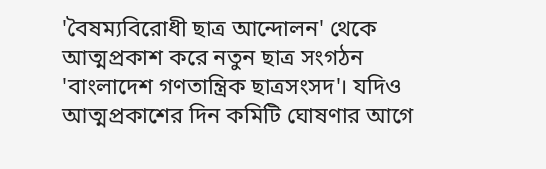'বৈষম্যবিরোধী ছাত্র আন্দোলন' থেকে আত্মপ্রকাশ করে নতুন ছাত্র সংগঠন 'বাংলাদেশ গণতান্ত্রিক ছাত্রসংসদ'। যদিও আত্মপ্রকাশের দিন কমিটি ঘোষণার আগে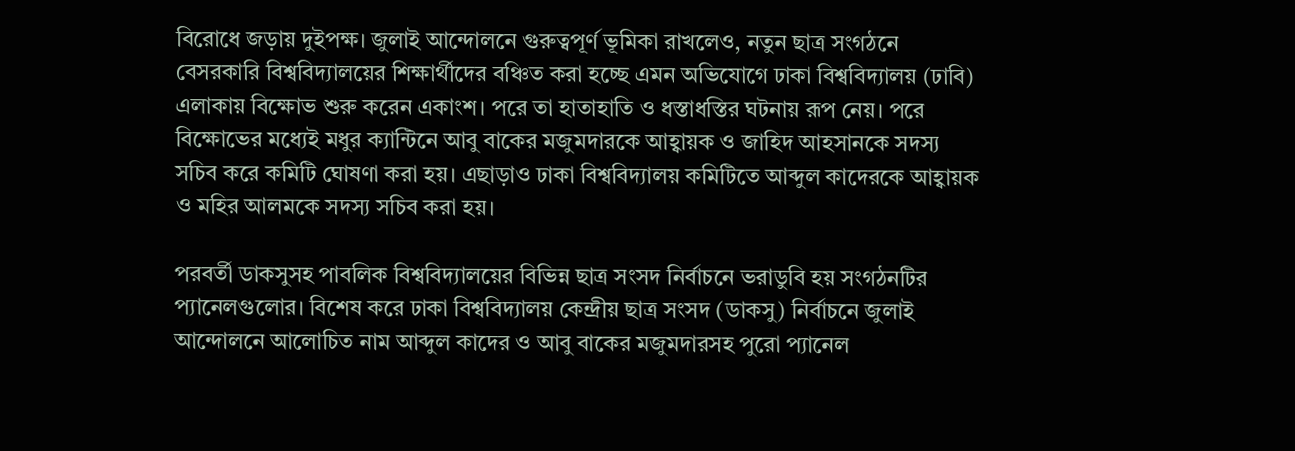বিরোধে জড়ায় দুইপক্ষ। জুলাই আন্দোলনে গুরুত্বপূর্ণ ভূমিকা রাখলেও, নতুন ছাত্র সংগঠনে বেসরকারি বিশ্ববিদ্যালয়ের শিক্ষার্থীদের বঞ্চিত করা হচ্ছে এমন অভিযোগে ঢাকা বিশ্ববিদ্যালয় (ঢাবি) এলাকায় বিক্ষোভ শুরু করেন একাংশ। পরে তা হাতাহাতি ও ধস্তাধস্তির ঘটনায় রূপ নেয়। পরে বিক্ষোভের মধ্যেই মধুর ক্যান্টিনে আবু বাকের মজুমদারকে আহ্বায়ক ও জাহিদ আহসানকে সদস্য সচিব করে কমিটি ঘোষণা করা হয়। এছাড়াও ঢাকা বিশ্ববিদ্যালয় কমিটিতে আব্দুল কাদেরকে আহ্বায়ক ও মহির আলমকে সদস্য সচিব করা হয়।

পরবর্তী ডাকসুসহ পাবলিক বিশ্ববিদ্যালয়ের বিভিন্ন ছাত্র সংসদ নির্বাচনে ভরাডুবি হয় সংগঠনটির প্যানেলগুলোর। বিশেষ করে ঢাকা বিশ্ববিদ্যালয় কেন্দ্রীয় ছাত্র সংসদ (ডাকসু) নির্বাচনে জুলাই আন্দোলনে আলোচিত নাম আব্দুল কাদের ও আবু বাকের মজুমদারসহ পুরো প্যানেল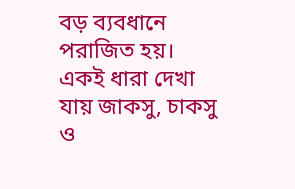বড় ব্যবধানে পরাজিত হয়। একই ধারা দেখা যায় জাকসু, চাকসু ও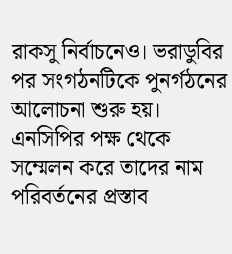রাকসু নির্বাচনেও। ভরাডুবির পর সংগঠনটিকে পুনর্গঠনের আলোচনা শুরু হয়। এনসিপির পক্ষ থেকে সম্মেলন করে তাদের নাম পরিবর্তনের প্রস্তাব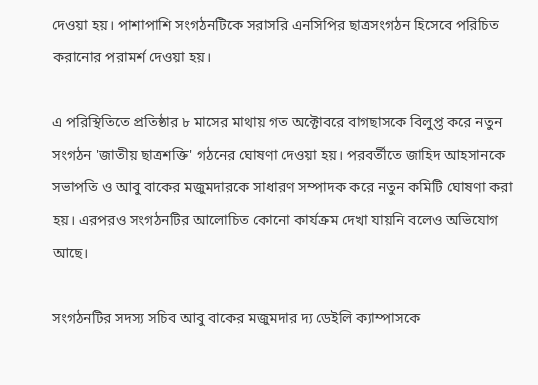দেওয়া হয়। পাশাপাশি সংগঠনটিকে সরাসরি এনসিপির ছাত্রসংগঠন হিসেবে পরিচিত করানোর পরামর্শ দেওয়া হয়।

এ পরিস্থিতিতে প্রতিষ্ঠার ৮ মাসের মাথায় গত অক্টোবরে বাগছাসকে বিলুপ্ত করে নতুন সংগঠন 'জাতীয় ছাত্রশক্তি' গঠনের ঘোষণা দেওয়া হয়। পরবর্তীতে জাহিদ আহসানকে সভাপতি ও আবু বাকের মজুমদারকে সাধারণ সম্পাদক করে নতুন কমিটি ঘোষণা করা হয়। এরপরও সংগঠনটির আলোচিত কোনো কার্যক্রম দেখা যায়নি বলেও অভিযোগ আছে।

সংগঠনটির সদস্য সচিব আবু বাকের মজুমদার দ্য ডেইলি ক্যাম্পাসকে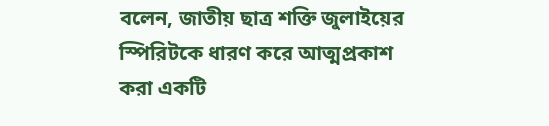বলেন, জাতীয় ছাত্র শক্তি জুলাইয়ের স্পিরিটকে ধারণ করে আত্মপ্রকাশ করা একটি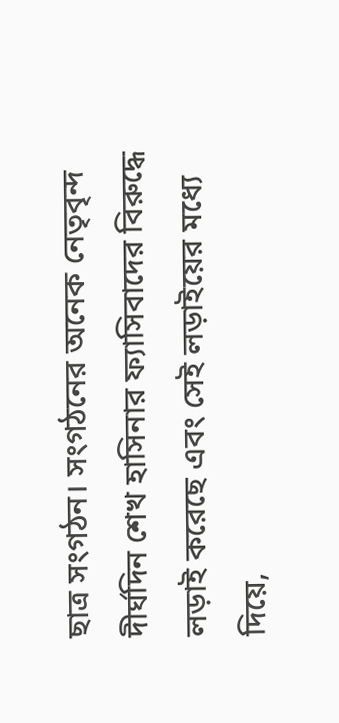ছাত্র সংগঠন। সংগঠনের অনেক নেতৃবৃন্দ দীর্ঘদিন শেখ হাসিনার ফ্যাসিবাদের বিরুদ্ধে লড়াই করেছে এবং সেই লড়াইয়ের মধ্যে দিয়ে,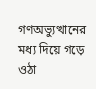গণঅভ্যুত্থানের মধ্য দিয়ে গড়ে ওঠা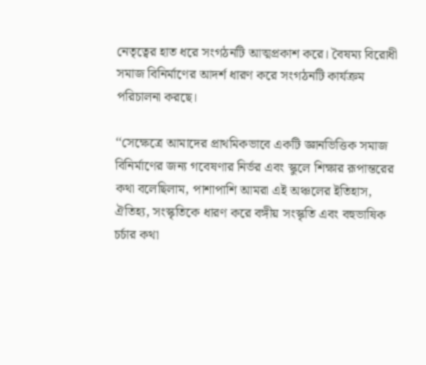নেতৃত্বের হাত ধরে সংগঠনটি আত্মপ্রকাশ করে। বৈষম্য বিরোধী সমাজ বিনির্মাণের আদর্শ ধারণ করে সংগঠনটি কার্যক্রম পরিচালনা করছে।

‘‘সেক্ষেত্রে আমাদের প্রাথমিকভাবে একটি জ্ঞানভিত্তিক সমাজ বিনির্মাণের জন্য গবেষণার নির্ভর এবং স্কুলে শিক্ষার রূপান্তরের কথা বলেছিলাম, পাশাপাশি আমরা এই অঞ্চলের ইতিহাস, ঐতিহ্য, সংস্কৃতিকে ধারণ করে বঙ্গীয় সংস্কৃতি এবং বহুভাষিক চর্চার কথা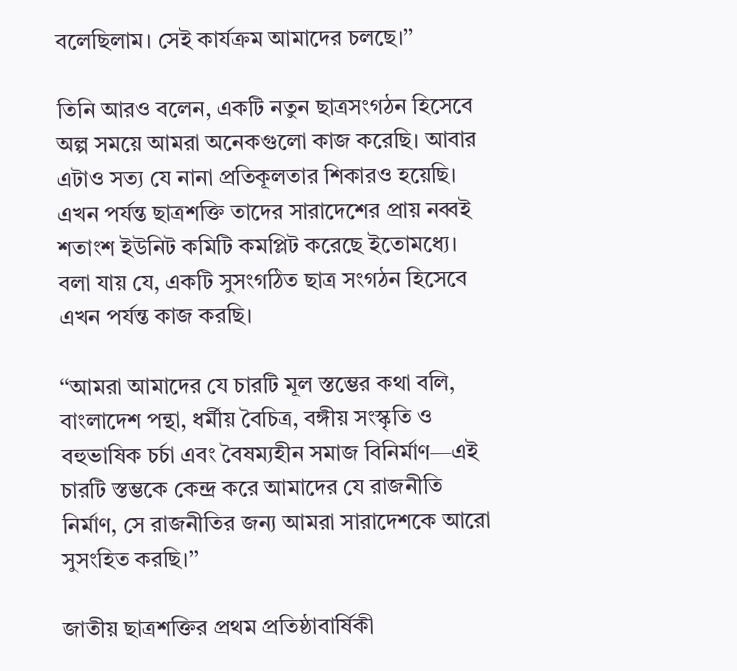বলেছিলাম। সেই কার্যক্রম আমাদের চলছে।’’

তিনি আরও বলেন, একটি নতুন ছাত্রসংগঠন হিসেবে অল্প সময়ে আমরা অনেকগুলো কাজ করেছি। আবার এটাও সত্য যে নানা প্রতিকূলতার শিকারও হয়েছি। এখন পর্যন্ত ছাত্রশক্তি তাদের সারাদেশের প্রায় নব্বই শতাংশ ইউনিট কমিটি কমপ্লিট করেছে ইতোমধ্যে। বলা যায় যে, একটি সুসংগঠিত ছাত্র সংগঠন হিসেবে এখন পর্যন্ত কাজ করছি।

‘‘আমরা আমাদের যে চারটি মূল স্তম্ভের কথা বলি, বাংলাদেশ পন্থা, ধর্মীয় বৈচিত্র, বঙ্গীয় সংস্কৃতি ও বহুভাষিক চর্চা এবং বৈষম্যহীন সমাজ বিনির্মাণ—এই চারটি স্তম্ভকে কেন্দ্র করে আমাদের যে রাজনীতি নির্মাণ, সে রাজনীতির জন্য আমরা সারাদেশকে আরো সুসংহিত করছি।’’

জাতীয় ছাত্রশক্তির প্রথম প্রতিষ্ঠাবার্ষিকী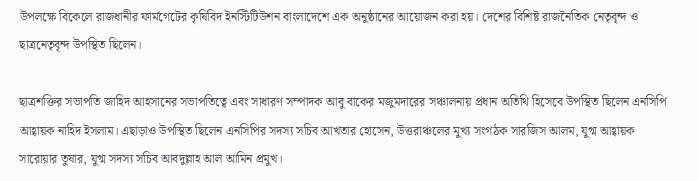উপলক্ষে বিকেলে রাজধানীর ফার্মগেটের কৃষিবিদ ইনস্টিটিউশন বাংলাদেশে এক অনুষ্ঠানের আয়োজন করা হয়। দেশের বিশিষ্ট রাজনৈতিক নেতৃবৃন্দ ও ছাত্রনেতৃবৃন্দ উপস্থিত ছিলেন।

ছাত্রশক্তির সভাপতি জাহিদ আহসানের সভাপতিত্বে এবং সাধারণ সম্পাদক আবু বাকের মজুমদারের সঞ্চালনায় প্রধান অতিথি হিসেবে উপস্থিত ছিলেন এনসিপি আহ্বায়ক নাহিদ ইসলাম। এছাড়াও উপস্থিত ছিলেন এনসিপির সদস্য সচিব আখতার হোসেন, উত্তরাঞ্চলের মুখ্য সংগঠক সারজিস আলম, যুগ্ম আহ্বায়ক সারোয়ার তুষার, যুগ্ম সদস্য সচিব আবদুল্লাহ আল আমিন প্রমুখ।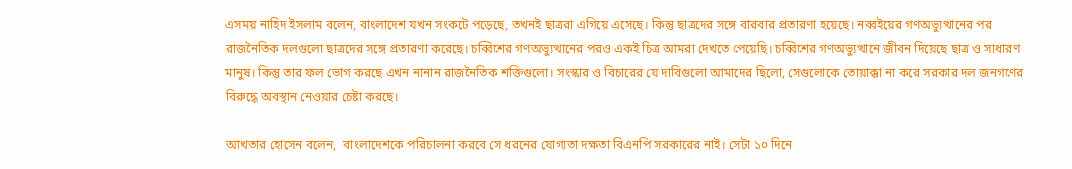এসময় নাহিদ ইসলাম বলেন, বাংলাদেশ যখন সংকটে পড়েছে, তখনই ছাত্ররা এগিয়ে এসেছে। কিন্তু ছাত্রদের সঙ্গে বারবার প্রতারণা হয়েছে। নব্বইয়ের গণঅভ্যুত্থানের পর রাজনৈতিক দলগুলো ছাত্রদের সঙ্গে প্রতারণা করেছে। চব্বিশের গণঅভ্যুত্থানের পরও একই চিত্র আমরা দেখতে পেয়েছি। চব্বিশের গণঅভ্যুত্থানে জীবন দিয়েছে ছাত্র ও সাধারণ মানুষ। কিন্তু তার ফল ভোগ করছে এখন নানান রাজনৈতিক শক্তিগুলো। সংস্কার ও বিচারের যে দাবিগুলো আমাদের ছিলো, সেগুলোকে তোয়াক্কা না করে সরকার দল জনগণের বিরুদ্ধে অবস্থান নেওয়ার চেষ্টা করছে।

আখতার হোসেন বলেন,  বাংলাদেশকে পরিচালনা করবে সে ধরনের যোগ্যতা দক্ষতা বিএনপি সরকারের নাই। সেটা ১০ দিনে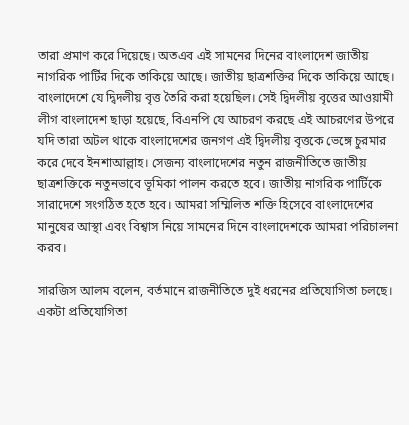তারা প্রমাণ করে দিয়েছে। অতএব এই সামনের দিনের বাংলাদেশ জাতীয় নাগরিক পার্টির দিকে তাকিয়ে আছে। জাতীয় ছাত্রশক্তির দিকে তাকিয়ে আছে। বাংলাদেশে যে দ্বিদলীয় বৃত্ত তৈরি করা হয়েছিল। সেই দ্বিদলীয় বৃত্তের আওয়ামী লীগ বাংলাদেশ ছাড়া হয়েছে, বিএনপি যে আচরণ করছে এই আচরণের উপরে যদি তারা অটল থাকে বাংলাদেশের জনগণ এই দ্বিদলীয় বৃত্তকে ভেঙ্গে চুরমার করে দেবে ইনশাআল্লাহ। সেজন্য বাংলাদেশের নতুন রাজনীতিতে জাতীয় ছাত্রশক্তিকে নতুনভাবে ভূমিকা পালন করতে হবে। জাতীয় নাগরিক পার্টিকে সারাদেশে সংগঠিত হতে হবে। আমরা সম্মিলিত শক্তি হিসেবে বাংলাদেশের মানুষের আস্থা এবং বিশ্বাস নিয়ে সামনের দিনে বাংলাদেশকে আমরা পরিচালনা করব।

সারজিস আলম বলেন, বর্তমানে রাজনীতিতে দুই ধরনের প্রতিযোগিতা চলছে। একটা প্রতিযোগিতা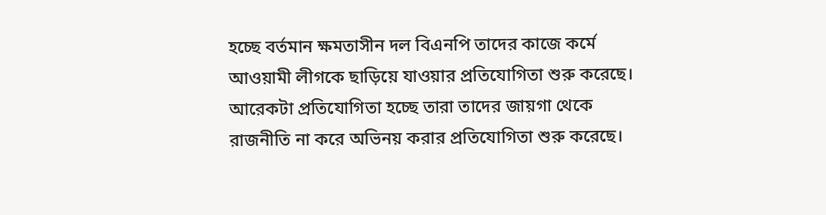হচ্ছে বর্তমান ক্ষমতাসীন দল বিএনপি তাদের কাজে কর্মে আওয়ামী লীগকে ছাড়িয়ে যাওয়ার প্রতিযোগিতা শুরু করেছে। আরেকটা প্রতিযোগিতা হচ্ছে তারা তাদের জায়গা থেকে রাজনীতি না করে অভিনয় করার প্রতিযোগিতা শুরু করেছে।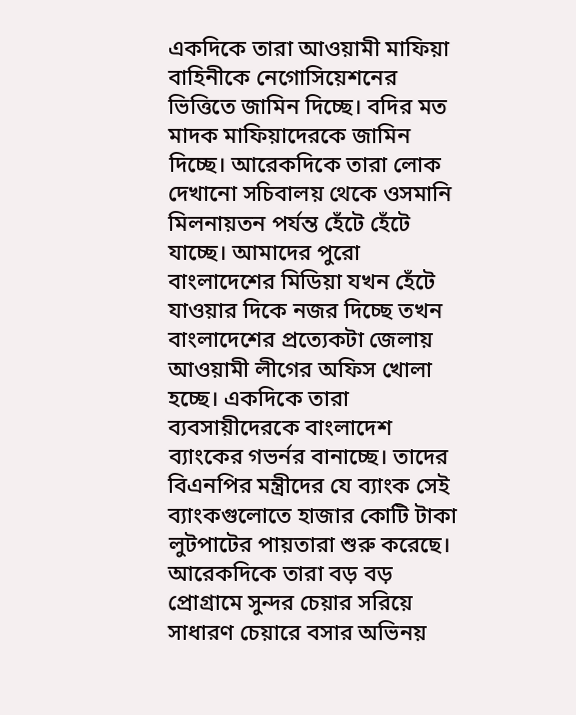একদিকে তারা আওয়ামী মাফিয়া বাহিনীকে নেগোসিয়েশনের ভিত্তিতে জামিন দিচ্ছে। বদির মত মাদক মাফিয়াদেরকে জামিন দিচ্ছে। আরেকদিকে তারা লোক দেখানো সচিবালয় থেকে ওসমানি মিলনায়তন পর্যন্ত হেঁটে হেঁটে যাচ্ছে। আমাদের পুরো বাংলাদেশের মিডিয়া যখন হেঁটে যাওয়ার দিকে নজর দিচ্ছে তখন বাংলাদেশের প্রত্যেকটা জেলায় আওয়ামী লীগের অফিস খোলা হচ্ছে। একদিকে তারা ব্যবসায়ীদেরকে বাংলাদেশ ব্যাংকের গভর্নর বানাচ্ছে। তাদের বিএনপির মন্ত্রীদের যে ব্যাংক সেই ব্যাংকগুলোতে হাজার কোটি টাকা লুটপাটের পায়তারা শুরু করেছে।  আরেকদিকে তারা বড় বড় প্রোগ্রামে সুন্দর চেয়ার সরিয়ে সাধারণ চেয়ারে বসার অভিনয়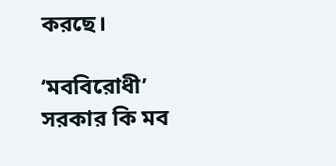করছে।

‘মববিরোধী’ সরকার কি মব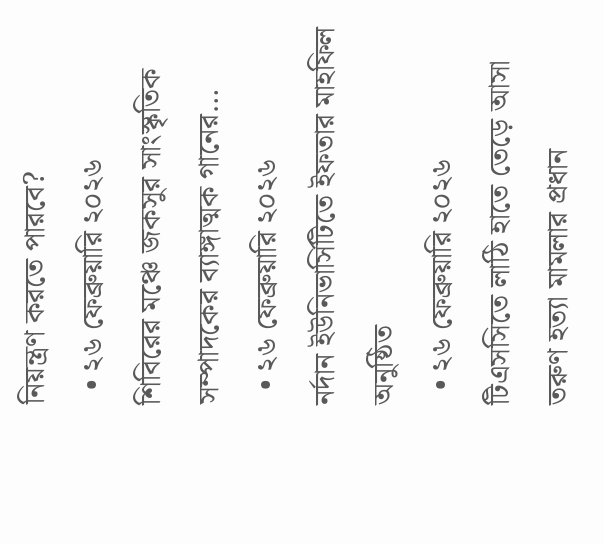নিয়ন্ত্রণ করতে পারবে?
  • ২৬ ফেব্রুয়ারি ২০২৬
শিবিরের মঞ্চে জকসুর সাংস্কৃতিক সম্পাদকের ব্যাঙ্গাত্মক গানের…
  • ২৬ ফেব্রুয়ারি ২০২৬
নর্দান ইউনিভার্সিটিতে ইফতার মাহফিল অনুষ্ঠিত
  • ২৬ ফেব্রুয়ারি ২০২৬
টিএসসিতে লাঠি হাতে তেড়ে আসা তরুণ হত্যা মামলার প্রধান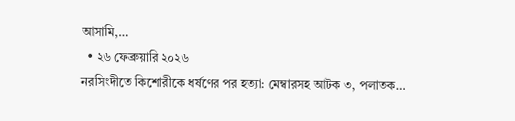আসামি,…
  • ২৬ ফেব্রুয়ারি ২০২৬
নরসিংদীতে কিশোরীকে ধর্ষণের পর হত্যা: মেম্বারসহ আটক ৩, পলাতক…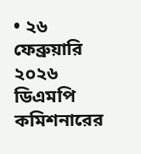• ২৬ ফেব্রুয়ারি ২০২৬
ডিএমপি কমিশনারের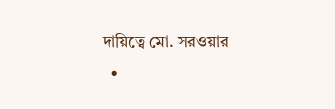দায়িত্বে মো. সরওয়ার
  •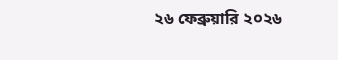২৬ ফেব্রুয়ারি ২০২৬